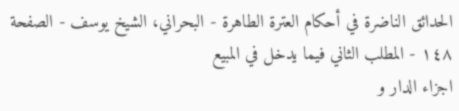الحدائق الناضرة في أحكام العترة الطاهرة - البحراني، الشيخ يوسف - الصفحة ١٤٨ - المطلب الثاني فيما يدخل في المبيع
اجزاء الدار و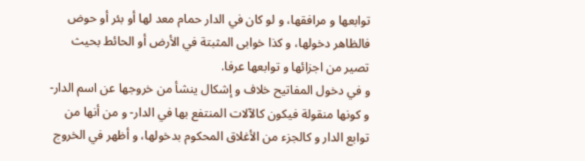توابعها و مرافقها، و لو كان في الدار حمام معد لها أو بئر أو حوض فالظاهر دخولها، و كذا خوابى المثبتة في الأرض أو الحائط بحيث تصير من اجزائها و توابعها عرفا.
و في دخول المفاتيح خلاف و إشكال ينشأ من خروجها عن اسم الدار- و كونها منقولة فيكون كالآلات المنتفع بها في الدار- و من أنها من توابع الدار و كالجزء من الأغلاق المحكوم بدخولها، و أظهر في الخروج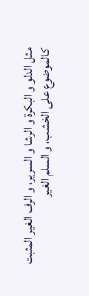مثل الدلو و البكرة و الرشا و السرير، و الرف الغير المثبت كالموضوع على الخشب، و السلم الغير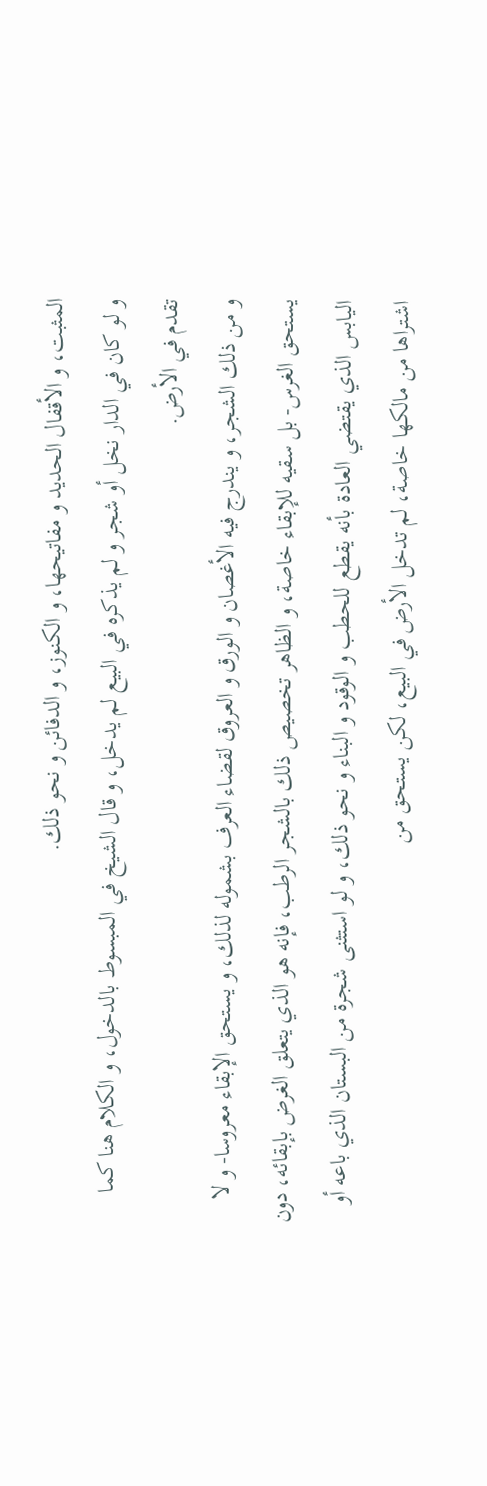المثبت، و الأقفال الحديد و مفاتيحها، و الكنوز، و الدفائن و نحو ذلك.
و لو كان في الدار نخل أو شجر و لم يذكره في البيع لم يدخل، و قال الشيخ في المبسوط بالدخول، و الكلام هنا كما تقدم في الأرض.
و من ذلك الشجر، و يندرج فيه الأغصان و الورق و العروق لقضاء العرف بشموله لذلك، و يستحق الإبقاء معروسا- و لا يستحق الغرس- بل سقيه للإبقاء خاصة، و الظاهر تخصيص ذلك بالشجر الرطب، فإنه هو الذي يتعلق الغرض بإبقائه، دون اليابس الذي يقتضي العادة بأنه يقطع للحطب و الوقود و البناء و نحو ذلك، و لو استثنى شجرة من البستان الذي باعه أو اشتراها من مالكها خاصة، لم تدخل الأرض في البيع، لكن يستحق من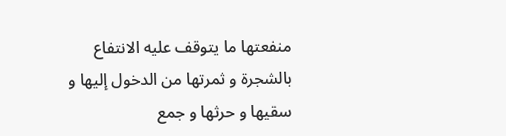منفعتها ما يتوقف عليه الانتفاع بالشجرة و ثمرتها من الدخول إليها و سقيها و حرثها و جمع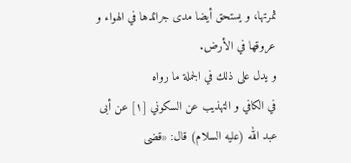ثمرتها، و يستحق أيضا مدى جرائدها في الهواء و عروقها في الأرض.
و يدل على ذلك في الجملة ما رواه
في الكافي و التهذيب عن السكوني [١] عن أبى عبد الله (عليه السلام) قال: «قضى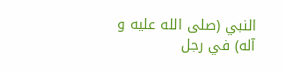النبي (صلى الله عليه و آله) في رجل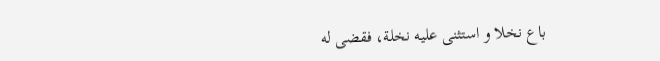باع نخلا و استثنى عليه نخلة، فقضى له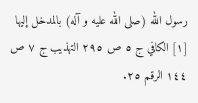رسول الله (صلى الله عليه و آله) بالمدخل إليها
[١] الكافي ج ٥ ص ٢٩٥ التهذيب ج ٧ ص ١٤٤ الرقم ٢٥.